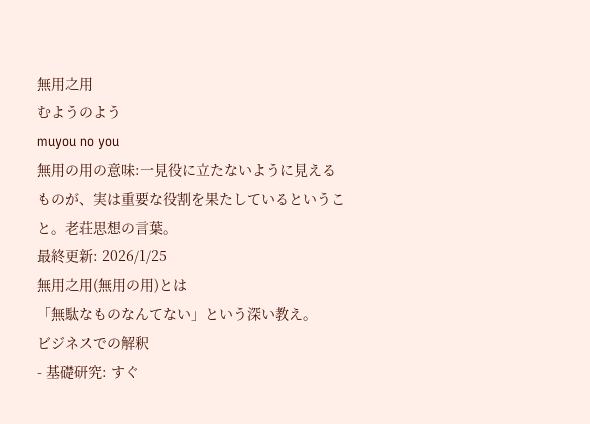無用之用
むようのよう
muyou no you
無用の用の意味:一見役に立たないように見えるものが、実は重要な役割を果たしているということ。老荘思想の言葉。
最終更新: 2026/1/25
無用之用(無用の用)とは
「無駄なものなんてない」という深い教え。
ビジネスでの解釈
- 基礎研究: すぐ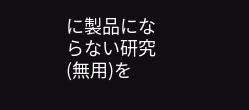に製品にならない研究(無用)を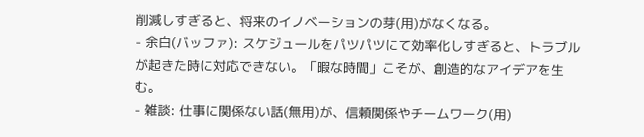削減しすぎると、将来のイノベーションの芽(用)がなくなる。
- 余白(バッファ): スケジュールをパツパツにて効率化しすぎると、トラブルが起きた時に対応できない。「暇な時間」こそが、創造的なアイデアを生む。
- 雑談: 仕事に関係ない話(無用)が、信頼関係やチームワーク(用)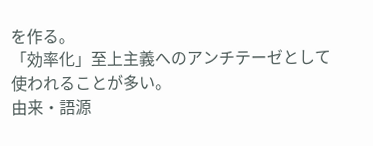を作る。
「効率化」至上主義へのアンチテーゼとして使われることが多い。
由来・語源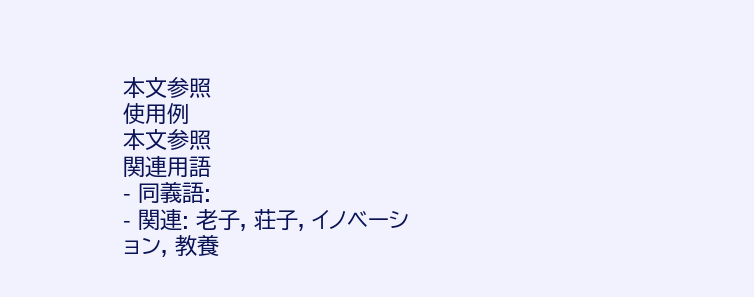本文参照
使用例
本文参照
関連用語
- 同義語:
- 関連: 老子, 荘子, イノベーション, 教養